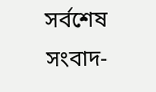সর্বশেষ সংবাদ-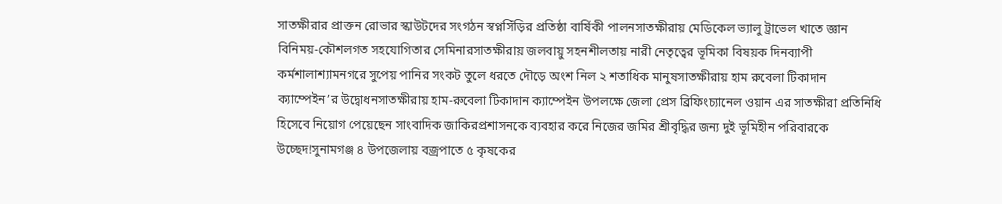সাতক্ষীরার প্রাক্তন রোভার স্কাউটদের সংগঠন স্বপ্নসিঁড়ির প্রতিষ্ঠা বার্ষিকী পালনসাতক্ষীরায় মেডিকেল ভ্যালু ট্রাভেল খাতে জ্ঞান বিনিময়-কৌশলগত সহযোগিতার সেমিনারসাতক্ষীরায় জলবায়ু সহনশীলতায় নারী নেতৃত্বের ভূমিকা বিষয়ক দিনব্যাপী কর্মশালাশ্যামনগরে সুপেয় পানির সংকট তুলে ধরতে দৌড়ে অংশ নিল ২ শতাধিক মানুষসাতক্ষীরায় হাম রুবেলা টিকাদান ক্যাম্পেইন’র উদ্বোধনসাতক্ষীরায় হাম-রুবেলা টিকাদান ক্যাম্পেইন উপলক্ষে জেলা প্রেস ব্রিফিংচ্যানেল ওয়ান এর সাতক্ষীরা প্রতিনিধি হিসেবে নিয়োগ পেয়েছেন সাংবাদিক জাকিরপ্রশাসনকে ব্যবহার করে নিজের জমির শ্রীবৃদ্ধির জন্য দুই ভূমিহীন পরিবারকে উচ্ছেদ!সুনামগঞ্জ ৪ উপজেলায় বজ্রপাতে ৫ কৃষকের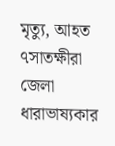মৃত্যু, আহত ৭সাতক্ষীরা জেলা ধারাভাষ্যকার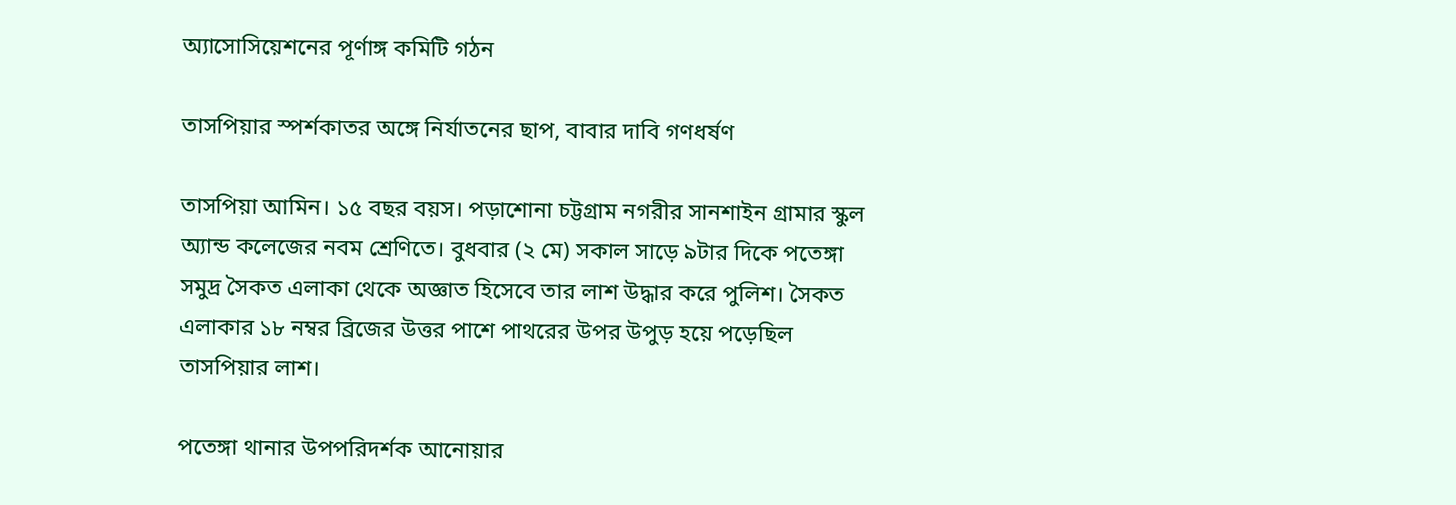অ্যাসোসিয়েশনের পূর্ণাঙ্গ কমিটি গঠন

তাসপিয়ার স্পর্শকাতর অঙ্গে নির্যাতনের ছাপ, বাবার দাবি গণধর্ষণ

তাসপিয়া আমিন। ১৫ বছর বয়স। পড়াশোনা চট্টগ্রাম নগরীর সানশাইন গ্রামার স্কুল অ্যান্ড কলেজের নবম শ্রেণিতে। বুধবার (২ মে) সকাল সাড়ে ৯টার দিকে পতেঙ্গা সমুদ্র সৈকত এলাকা থেকে অজ্ঞাত হিসেবে তার লাশ উদ্ধার করে পুলিশ। সৈকত এলাকার ১৮ নম্বর ব্রিজের উত্তর পাশে পাথরের উপর উপুড় হয়ে পড়েছিল তাসপিয়ার লাশ।

পতেঙ্গা থানার উপপরিদর্শক আনোয়ার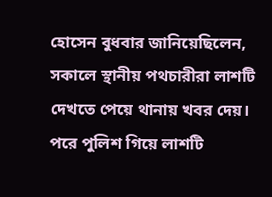হোসেন বুধবার জানিয়েছিলেন, সকালে স্থানীয় পথচারীরা লাশটি দেখতে পেয়ে থানায় খবর দেয়। পরে পুলিশ গিয়ে লাশটি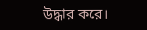উদ্ধার করে।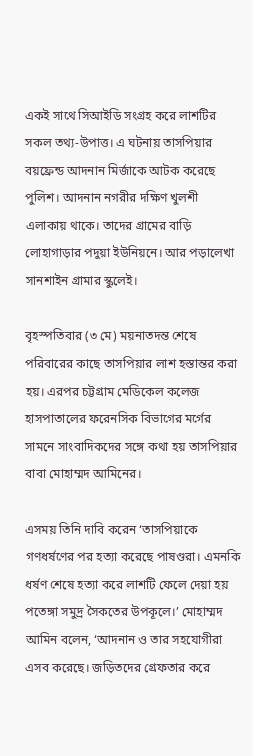একই সাথে সিআইডি সংগ্রহ করে লাশটির সকল তথ্য-উপাত্ত। এ ঘটনায় তাসপিয়ার বয়ফ্রেন্ড আদনান মির্জাকে আটক করেছে পুলিশ। আদনান নগরীর দক্ষিণ খুলশী এলাকায় থাকে। তাদের গ্রামের বাড়ি লোহাগাড়ার পদুয়া ইউনিয়নে। আর পড়ালেখা সানশাইন গ্রামার স্কুলেই।

বৃহস্পতিবার (৩ মে) ময়নাতদন্ত শেষে পরিবারের কাছে তাসপিয়ার লাশ হস্তান্তর করা হয়। এরপর চট্টগ্রাম মেডিকেল কলেজ হাসপাতালের ফরেনসিক বিভাগের মর্গের সামনে সাংবাদিকদের সঙ্গে কথা হয় তাসপিয়ার বাবা মোহাম্মদ আমিনের।

এসময় তিনি দাবি করেন ‘তাসপিয়াকে গণধর্ষণের পর হত্যা করেছে পাষণ্ডরা। এমনকি ধর্ষণ শেষে হত্যা করে লাশটি ফেলে দেয়া হয় পতেঙ্গা সমুদ্র সৈকতের উপকূলে।’ মোহাম্মদ আমিন বলেন, ‘আদনান ও তার সহযোগীরা এসব করেছে। জড়িতদের গ্রেফতার করে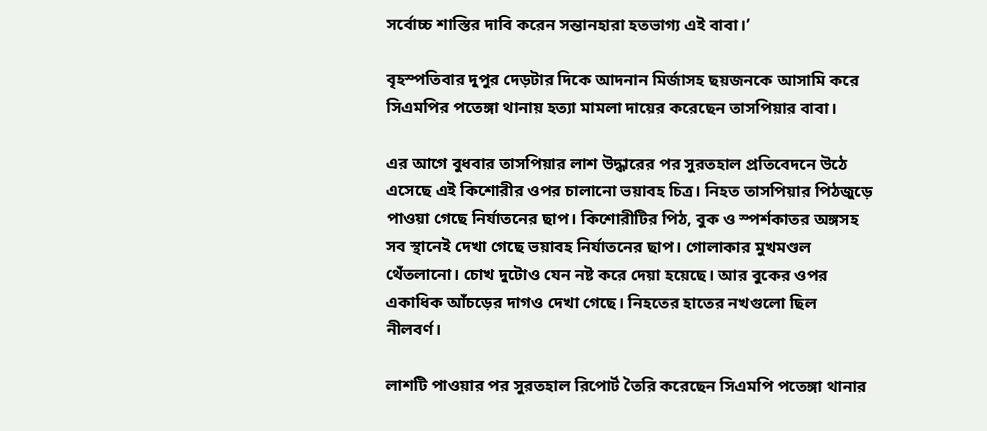সর্বোচ্চ শাস্তির দাবি করেন সন্তানহারা হতভাগ্য এই বাবা।’

বৃহস্পতিবার দুপুর দেড়টার দিকে আদনান মির্জাসহ ছয়জনকে আসামি করে সিএমপির পতেঙ্গা থানায় হত্যা মামলা দায়ের করেছেন তাসপিয়ার বাবা।

এর আগে বুধবার তাসপিয়ার লাশ উদ্ধারের পর সুরতহাল প্রতিবেদনে উঠে এসেছে এই কিশোরীর ওপর চালানো ভয়াবহ চিত্র। নিহত তাসপিয়ার পিঠজুড়ে পাওয়া গেছে নির্যাতনের ছাপ। কিশোরীটির পিঠ, বুক ও স্পর্শকাতর অঙ্গসহ সব স্থানেই দেখা গেছে ভয়াবহ নির্যাতনের ছাপ। গোলাকার মুখমণ্ডল থেঁতলানো। চোখ দুটোও যেন নষ্ট করে দেয়া হয়েছে। আর বুকের ওপর একাধিক আঁচড়ের দাগও দেখা গেছে। নিহতের হাতের নখগুলো ছিল নীলবর্ণ।

লাশটি পাওয়ার পর সুরতহাল রিপোর্ট তৈরি করেছেন সিএমপি পতেঙ্গা থানার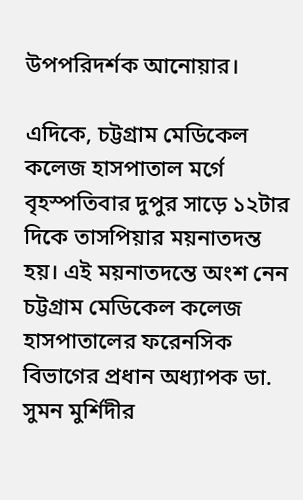উপপরিদর্শক আনোয়ার।

এদিকে, চট্টগ্রাম মেডিকেল কলেজ হাসপাতাল মর্গে বৃহস্পতিবার দুপুর সাড়ে ১২টার দিকে তাসপিয়ার ময়নাতদন্ত হয়। এই ময়নাতদন্তে অংশ নেন চট্টগ্রাম মেডিকেল কলেজ হাসপাতালের ফরেনসিক বিভাগের প্রধান অধ্যাপক ডা. সুমন মুর্শিদীর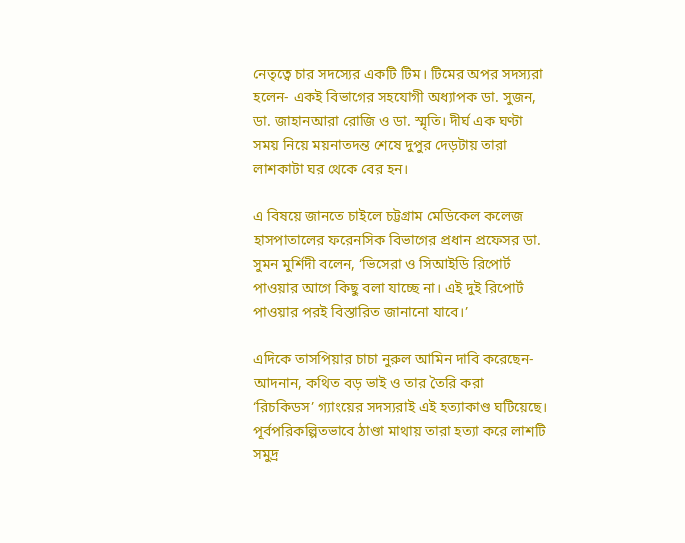নেতৃত্বে চার সদস্যের একটি টিম। টিমের অপর সদস্যরা হলেন- একই বিভাগের সহযোগী অধ্যাপক ডা. সুজন, ডা. জাহানআরা রোজি ও ডা. স্মৃতি। দীর্ঘ এক ঘণ্টা সময় নিয়ে ময়নাতদন্ত শেষে দুপুর দেড়টায় তারা লাশকাটা ঘর থেকে বের হন।

এ বিষয়ে জানতে চাইলে চট্টগ্রাম মেডিকেল কলেজ হাসপাতালের ফরেনসিক বিভাগের প্রধান প্রফেসর ডা. সুমন মুর্শিদী বলেন, ‘ভিসেরা ও সিআইডি রিপোর্ট পাওয়ার আগে কিছু বলা যাচ্ছে না। এই দুই রিপোর্ট পাওয়ার পরই বিস্তারিত জানানো যাবে।’

এদিকে তাসপিয়ার চাচা নুরুল আমিন দাবি করেছেন- আদনান, কথিত বড় ভাই ও তার তৈরি করা ‘রিচকিডস’ গ্যাংয়ের সদস্যরাই এই হত্যাকাণ্ড ঘটিয়েছে। পূর্বপরিকল্পিতভাবে ঠাণ্ডা মাথায় তারা হত্যা করে লাশটি সমুদ্র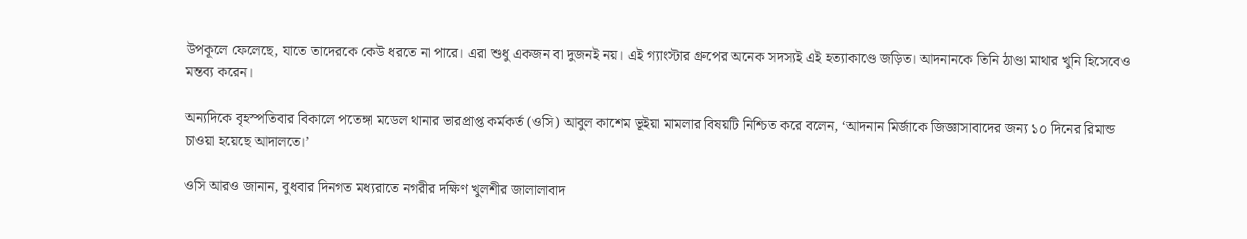উপকূলে ফেলেছে, যাতে তাদেরকে কেউ ধরতে না পারে। এরা শুধু একজন বা দুজনই নয়। এই গ্যাংস্টার গ্রুপের অনেক সদস্যই এই হত্যাকাণ্ডে জড়িত। আদনানকে তিনি ঠাণ্ডা মাথার খুনি হিসেবেও মন্তব্য করেন।

অন্যদিকে বৃহস্পতিবার বিকালে পতেঙ্গা মডেল থানার ভারপ্রাপ্ত কর্মকর্ত (ওসি) আবুল কাশেম ভূইয়া মামলার বিষয়টি নিশ্চিত করে বলেন, ‘আদনান মির্জাকে জিজ্ঞাসাবাদের জন্য ১০ দিনের রিমান্ড চাওয়া হয়েছে আদালতে।’

ওসি আরও জানান, বুধবার দিনগত মধ্যরাতে নগরীর দক্ষিণ খুলশীর জালালাবাদ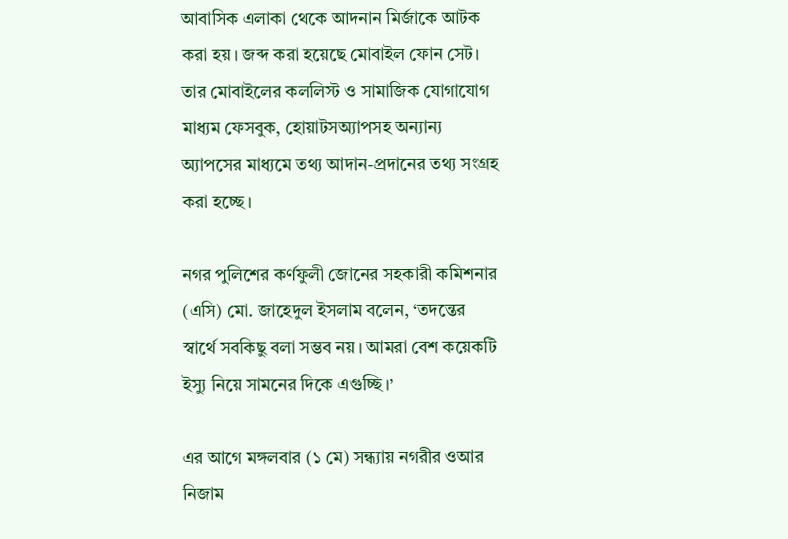আবাসিক এলাকা থেকে আদনান মির্জাকে আটক করা হয়। জব্দ করা হয়েছে মোবাইল ফোন সেট। তার মোবাইলের কললিস্ট ও সামাজিক যোগাযোগ মাধ্যম ফেসবুক, হোয়াটসঅ্যাপসহ অন্যান্য অ্যাপসের মাধ্যমে তথ্য আদান-প্রদানের তথ্য সংগ্রহ করা হচ্ছে।

নগর পুলিশের কর্ণফুলী জোনের সহকারী কমিশনার (এসি) মো. জাহেদুল ইসলাম বলেন, ‘তদন্তের স্বার্থে সবকিছু বলা সম্ভব নয়। আমরা বেশ কয়েকটি ইস্যু নিয়ে সামনের দিকে এগুচ্ছি।’

এর আগে মঙ্গলবার (১ মে) সন্ধ্যায় নগরীর ওআর নিজাম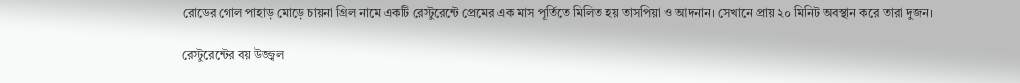রোডের গোল পাহাড় মোড়ে চায়না গ্রিল নামে একটি রেস্টুরেন্টে প্রেমের এক মাস পূর্তিতে মিলিত হয় তাসপিয়া ও আদনান। সেখানে প্রায় ২০ মিনিট অবস্থান করে তারা দুজন।

রেস্টুরেন্টের বয় উজ্জ্বল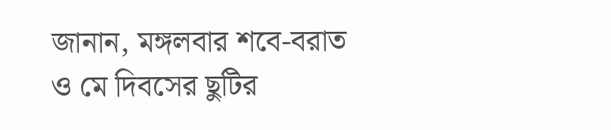জানান, মঙ্গলবার শবে-বরাত ও মে দিবসের ছুটির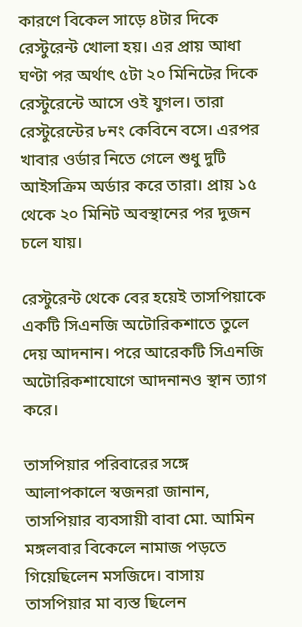কারণে বিকেল সাড়ে ৪টার দিকে রেস্টুরেন্ট খোলা হয়। এর প্রায় আধা ঘণ্টা পর অর্থাৎ ৫টা ২০ মিনিটের দিকে রেস্টুরেন্টে আসে ওই যুগল। তারা রেস্টুরেন্টের ৮নং কেবিনে বসে। এরপর খাবার ওর্ডার নিতে গেলে শুধু দুটি আইসক্রিম অর্ডার করে তারা। প্রায় ১৫ থেকে ২০ মিনিট অবস্থানের পর দুজন চলে যায়।

রেস্টুরেন্ট থেকে বের হয়েই তাসপিয়াকে একটি সিএনজি অটোরিকশাতে তুলে দেয় আদনান। পরে আরেকটি সিএনজি অটোরিকশাযোগে আদনানও স্থান ত্যাগ করে।

তাসপিয়ার পরিবারের সঙ্গে আলাপকালে স্বজনরা জানান, তাসপিয়ার ব্যবসায়ী বাবা মো. আমিন মঙ্গলবার বিকেলে নামাজ পড়তে গিয়েছিলেন মসজিদে। বাসায় তাসপিয়ার মা ব্যস্ত ছিলেন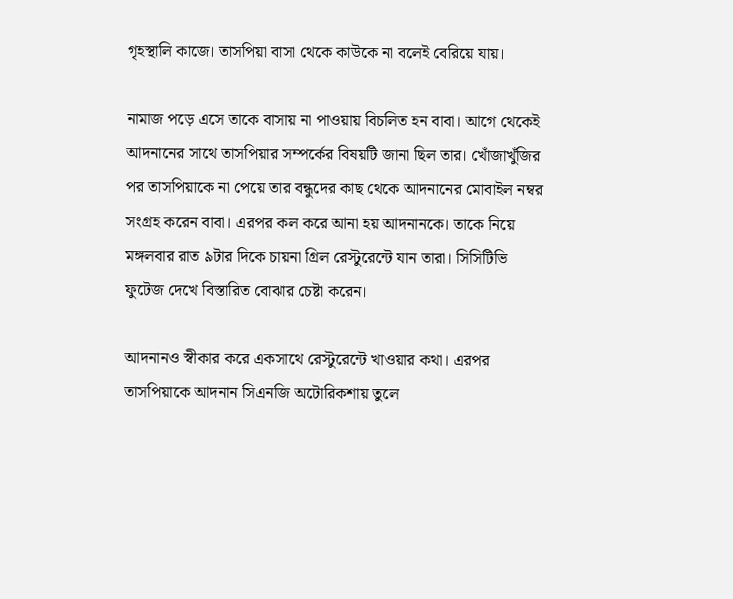গৃহস্থালি কাজে। তাসপিয়া বাসা থেকে কাউকে না বলেই বেরিয়ে যায়।

নামাজ পড়ে এসে তাকে বাসায় না পাওয়ায় বিচলিত হন বাবা। আগে থেকেই আদনানের সাথে তাসপিয়ার সম্পর্কের বিষয়টি জানা ছিল তার। খোঁজাখুঁজির পর তাসপিয়াকে না পেয়ে তার বন্ধুদের কাছ থেকে আদনানের মোবাইল নম্বর সংগ্রহ করেন বাবা। এরপর কল করে আনা হয় আদনানকে। তাকে নিয়ে মঙ্গলবার রাত ৯টার দিকে চায়না গ্রিল রেস্টুরেন্টে যান তারা। সিসিটিভি ফুটেজ দেখে বিস্তারিত বোঝার চেষ্টা করেন।

আদনানও স্বীকার করে একসাথে রেস্টুরেন্টে খাওয়ার কথা। এরপর তাসপিয়াকে আদনান সিএনজি অটোরিকশায় তুলে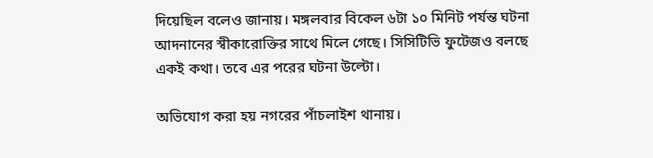দিয়েছিল বলেও জানায়। মঙ্গলবার বিকেল ৬টা ১০ মিনিট পর্যন্ত ঘটনা আদনানের স্বীকারোক্তির সাথে মিলে গেছে। সিসিটিভি ফুটেজও বলছে একই কথা। তবে এর পরের ঘটনা উল্টো।

অভিযোগ করা হয় নগরের পাঁচলাইশ থানায়।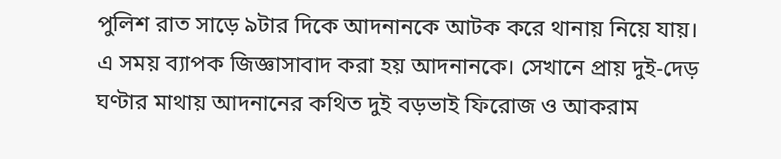পুলিশ রাত সাড়ে ৯টার দিকে আদনানকে আটক করে থানায় নিয়ে যায়। এ সময় ব্যাপক জিজ্ঞাসাবাদ করা হয় আদনানকে। সেখানে প্রায় দুই-দেড় ঘণ্টার মাথায় আদনানের কথিত দুই বড়ভাই ফিরোজ ও আকরাম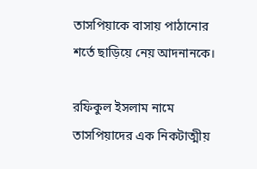তাসপিয়াকে বাসায় পাঠানোর শর্তে ছাড়িয়ে নেয় আদনানকে।

রফিকুল ইসলাম নামে তাসপিয়াদের এক নিকটাত্মীয়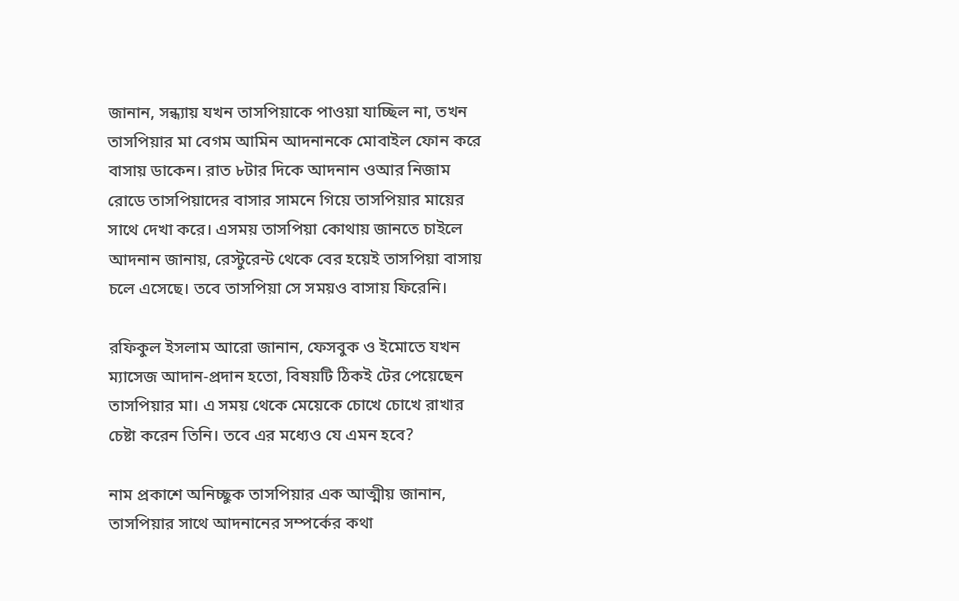জানান, সন্ধ্যায় যখন তাসপিয়াকে পাওয়া যাচ্ছিল না, তখন তাসপিয়ার মা বেগম আমিন আদনানকে মোবাইল ফোন করে বাসায় ডাকেন। রাত ৮টার দিকে আদনান ওআর নিজাম রোডে তাসপিয়াদের বাসার সামনে গিয়ে তাসপিয়ার মায়ের সাথে দেখা করে। এসময় তাসপিয়া কোথায় জানতে চাইলে আদনান জানায়, রেস্টুরেন্ট থেকে বের হয়েই তাসপিয়া বাসায় চলে এসেছে। তবে তাসপিয়া সে সময়ও বাসায় ফিরেনি।

রফিকুল ইসলাম আরো জানান, ফেসবুক ও ইমোতে যখন ম্যাসেজ আদান-প্রদান হতো, বিষয়টি ঠিকই টের পেয়েছেন তাসপিয়ার মা। এ সময় থেকে মেয়েকে চোখে চোখে রাখার চেষ্টা করেন তিনি। তবে এর মধ্যেও যে এমন হবে?

নাম প্রকাশে অনিচ্ছুক তাসপিয়ার এক আত্মীয় জানান, তাসপিয়ার সাথে আদনানের সম্পর্কের কথা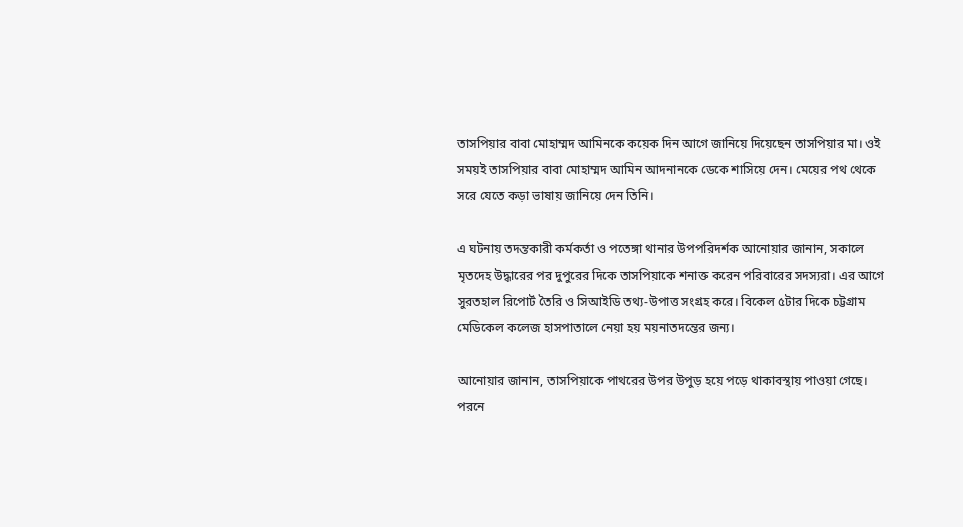তাসপিয়ার বাবা মোহাম্মদ আমিনকে কয়েক দিন আগে জানিয়ে দিয়েছেন তাসপিয়ার মা। ওই সময়ই তাসপিয়ার বাবা মোহাম্মদ আমিন আদনানকে ডেকে শাসিয়ে দেন। মেয়ের পথ থেকে সরে যেতে কড়া ভাষায় জানিয়ে দেন তিনি।

এ ঘটনায় তদন্তকারী কর্মকর্তা ও পতেঙ্গা থানার উপপরিদর্শক আনোয়ার জানান, সকালে মৃতদেহ উদ্ধারের পর দুপুরের দিকে তাসপিয়াকে শনাক্ত করেন পরিবারের সদস্যরা। এর আগে সুরতহাল রিপোর্ট তৈরি ও সিআইডি তথ্য-উপাত্ত সংগ্রহ করে। বিকেল ৫টার দিকে চট্টগ্রাম মেডিকেল কলেজ হাসপাতালে নেয়া হয় ময়নাতদন্তের জন্য।

আনোয়ার জানান, তাসপিয়াকে পাথরের উপর উপুড় হয়ে পড়ে থাকাবস্থায় পাওয়া গেছে। পরনে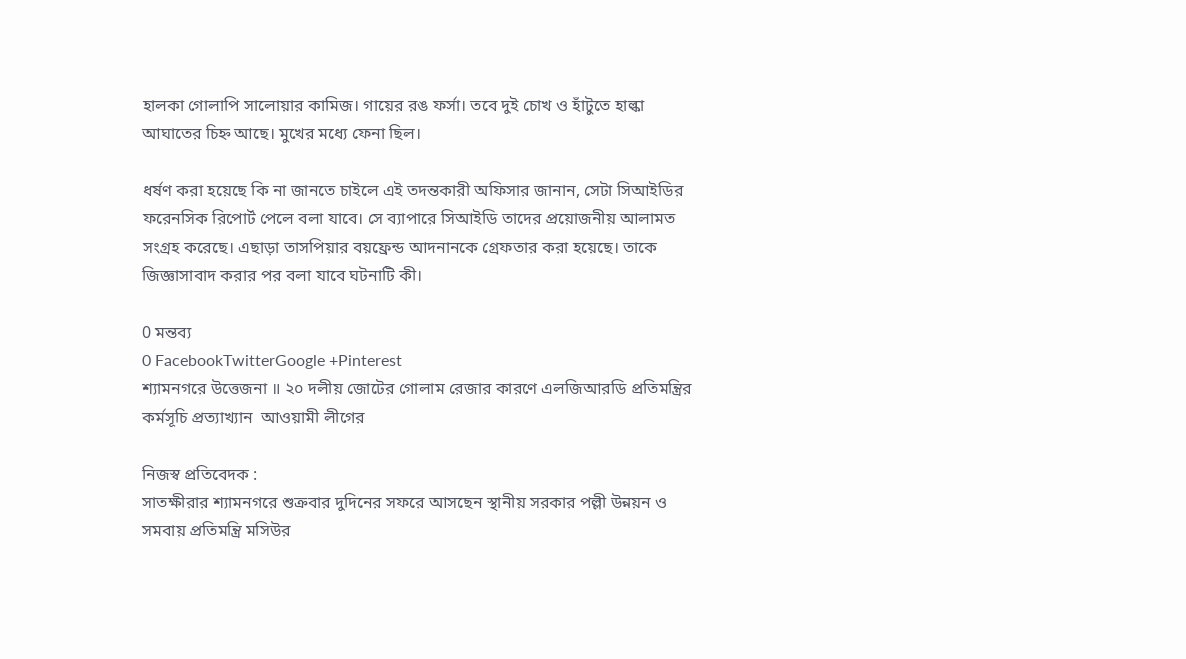হালকা গোলাপি সালোয়ার কামিজ। গায়ের রঙ ফর্সা। তবে দুই চোখ ও হাঁটুতে হাল্কা আঘাতের চিহ্ন আছে। মুখের মধ্যে ফেনা ছিল।

ধর্ষণ করা হয়েছে কি না জানতে চাইলে এই তদন্তকারী অফিসার জানান, সেটা সিআইডির ফরেনসিক রিপোর্ট পেলে বলা যাবে। সে ব্যাপারে সিআইডি তাদের প্রয়োজনীয় আলামত সংগ্রহ করেছে। এছাড়া তাসপিয়ার বয়ফ্রেন্ড আদনানকে গ্রেফতার করা হয়েছে। তাকে জিজ্ঞাসাবাদ করার পর বলা যাবে ঘটনাটি কী।

0 মন্তব্য
0 FacebookTwitterGoogle +Pinterest
শ্যামনগরে উত্তেজনা ॥ ২০ দলীয় জোটের গোলাম রেজার কারণে এলজিআরডি প্রতিমন্ত্রির কর্মসূচি প্রত্যাখ্যান  আওয়ামী লীগের

নিজস্ব প্রতিবেদক :
সাতক্ষীরার শ্যামনগরে শুক্রবার দুদিনের সফরে আসছেন স্থানীয় সরকার পল্লী উন্নয়ন ও সমবায় প্রতিমন্ত্রি মসিউর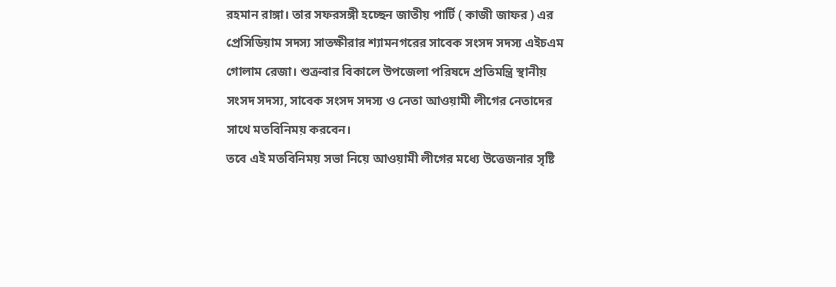রহমান রাঙ্গা। তার সফরসঙ্গী হচ্ছেন জাতীয় পার্টি ( কাজী জাফর ) এর প্রেসিডিয়াম সদস্য সাতক্ষীরার শ্যামনগরের সাবেক সংসদ সদস্য এইচএম গোলাম রেজা। শুক্রবার বিকালে উপজেলা পরিষদে প্রতিমন্ত্রি স্থানীয় সংসদ সদস্য, সাবেক সংসদ সদস্য ও নেতা আওয়ামী লীগের নেতাদের সাথে মতবিনিময় করবেন।
তবে এই মতবিনিময় সভা নিয়ে আওয়ামী লীগের মধ্যে উত্তেজনার সৃষ্টি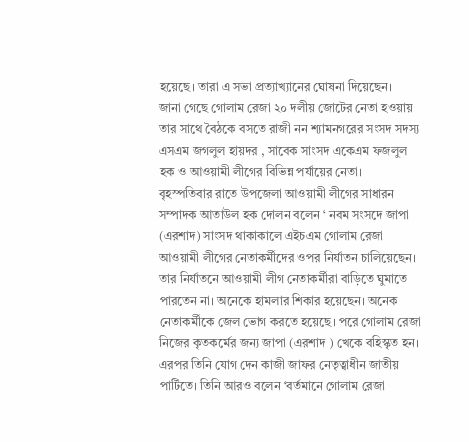হয়েছে। তারা এ সভা প্রত্যাখ্যানের ঘোষনা দিয়েছেন।
জানা গেছে গোলাম রেজা ২০ দলীয় জোটের নেতা হওয়ায় তার সাথে বৈঠকে বসতে রাজী নন শ্যামনগরের সংসদ সদস্য এসএম জগলুল হায়দর , সাবেক সাংসদ একেএম ফজলুল হক ও আওয়ামী লীগের বিভিন্ন পর্যায়ের নেতা।
বৃহস্পতিবার রাতে উপজেলা আওয়ামী লীগের সাধারন সম্পাদক আতাউল হক দোলন বলেন ‘ নবম সংসদে জাপা (এরশাদ) সাংসদ থাকাকালে এইচএম গোলাম রেজা আওয়ামী লীগের নেতাকর্মীদের ওপর নির্যাতন চালিয়েছেন। তার নির্যাতনে আওয়ামী লীগ নেতাকর্মীরা বাড়িতে ঘুমাতে পারতেন না। অনেকে হামলার শিকার হয়েছেন। অনেক নেতাকর্মীকে জেল ভোগ করতে হয়েছে। পরে গোলাম রেজা নিজের কৃতকর্মের জন্য জাপা (এরশাদ ) খেকে বহিস্কৃত হন। এরপর তিনি যোগ দেন কাজী জাফর নেতৃত্বাধীন জাতীয় পার্টিতে। তিনি আরও বলেন ‘বর্তমানে গোলাম রেজা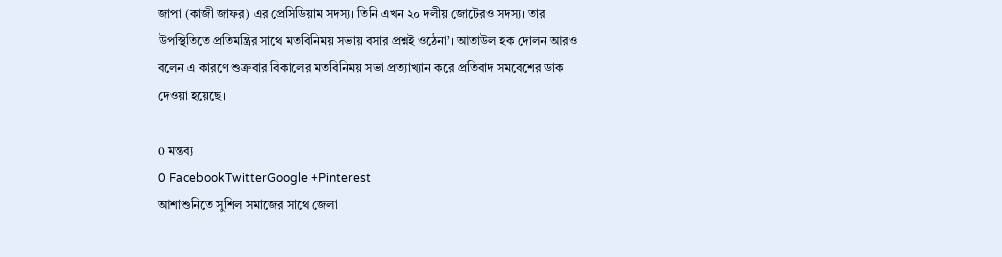জাপা (কাজী জাফর) এর প্রেসিডিয়াম সদস্য। তিনি এখন ২০ দলীয় জোটেরও সদস্য। তার উপস্থিতিতে প্রতিমন্ত্রির সাথে মতবিনিময় সভায় বসার প্রশ্নই ওঠেনা’। আতাউল হক দোলন আরও বলেন এ কারণে শুক্রবার বিকালের মতবিনিময় সভা প্রত্যাখ্যান করে প্রতিবাদ সমবেশের ডাক দেওয়া হয়েছে।

0 মন্তব্য
0 FacebookTwitterGoogle +Pinterest
আশাশুনিতে সুশিল সমাজের সাথে জেলা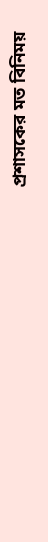প্রশাসকের মত বিনিময়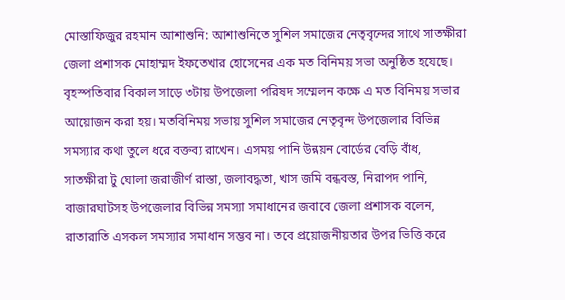মোস্তাফিজুর রহমান আশাশুনি: আশাশুনিতে সুশিল সমাজের নেতৃবৃন্দের সাথে সাতক্ষীরা জেলা প্রশাসক মোহাম্মদ ইফতেখার হোসেনের এক মত বিনিময় সভা অনুষ্ঠিত হযেছে। বৃহস্পতিবার বিকাল সাড়ে ৩টায় উপজেলা পরিষদ সম্মেলন কক্ষে এ মত বিনিময় সভার আয়োজন করা হয়। মতবিনিময় সভায় সুশিল সমাজের নেতৃবৃন্দ উপজেলার বিভিন্ন সমস্যার কথা তুলে ধরে বক্তব্য রাখেন। এসময় পানি উন্নয়ন বোর্ডের বেড়ি বাঁধ, সাতক্ষীরা টু ঘোলা জরাজীর্ণ রাস্তা, জলাবদ্ধতা, খাস জমি বন্ধবস্ত, নিরাপদ পানি, বাজারঘাটসহ উপজেলার বিভিন্ন সমস্যা সমাধানের জবাবে জেলা প্রশাসক বলেন, রাতারাতি এসকল সমস্যার সমাধান সম্ভব না। তবে প্রয়োজনীয়তার উপর ভিত্তি করে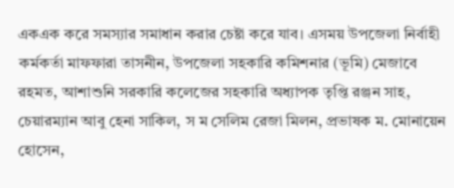একএক করে সমস্যার সমাধান করার চেষ্টা করে যাব। এসময় উপজেলা নির্বাহী কর্মকর্তা মাফফারা তাসনীন, উপজেলা সহকারি কমিশনার (ভূমি) মেজাবে রহমত, আশাশুনি সরকারি কলেজের সহকারি অধ্যাপক তৃপ্তি রঞ্জন সাহ, চেয়ারম্যান আবু হেনা সাকিল, স ম সেলিম রেজা মিলন, প্রভাষক ম. মোনায়েন হোসেন,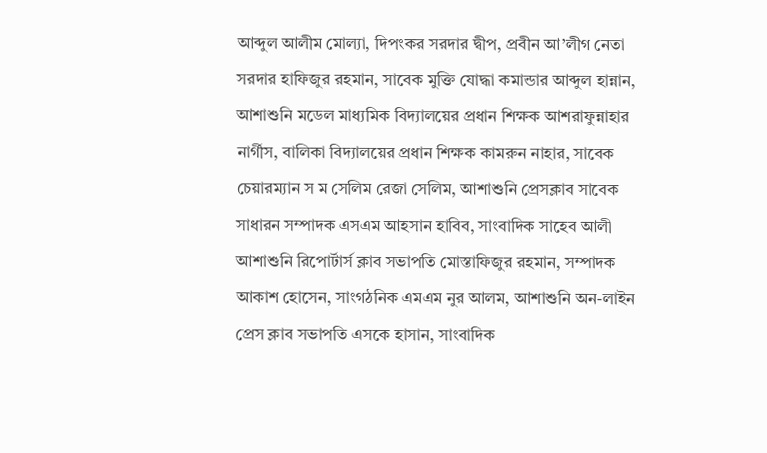আব্দুল আলীম মোল্যা, দিপংকর সরদার দ্বীপ, প্রবীন আ’লীগ নেতা সরদার হাফিজুর রহমান, সাবেক মুক্তি যোদ্ধা কমান্ডার আব্দুল হান্নান, আশাশুনি মডেল মাধ্যমিক বিদ্যালয়ের প্রধান শিক্ষক আশরাফুন্নাহার নার্গীস, বালিকা বিদ্যালয়ের প্রধান শিক্ষক কামরুন নাহার, সাবেক চেয়ারম্যান স ম সেলিম রেজা সেলিম, আশাশুনি প্রেসক্লাব সাবেক সাধারন সম্পাদক এসএম আহসান হাবিব, সাংবাদিক সাহেব আলী আশাশুনি রিপোর্টার্স ক্লাব সভাপতি মোস্তাফিজুর রহমান, সম্পাদক আকাশ হোসেন, সাংগঠনিক এমএম নুর আলম, আশাশুনি অন-লাইন প্রেস ক্লাব সভাপতি এসকে হাসান, সাংবাদিক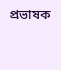প্রভাষক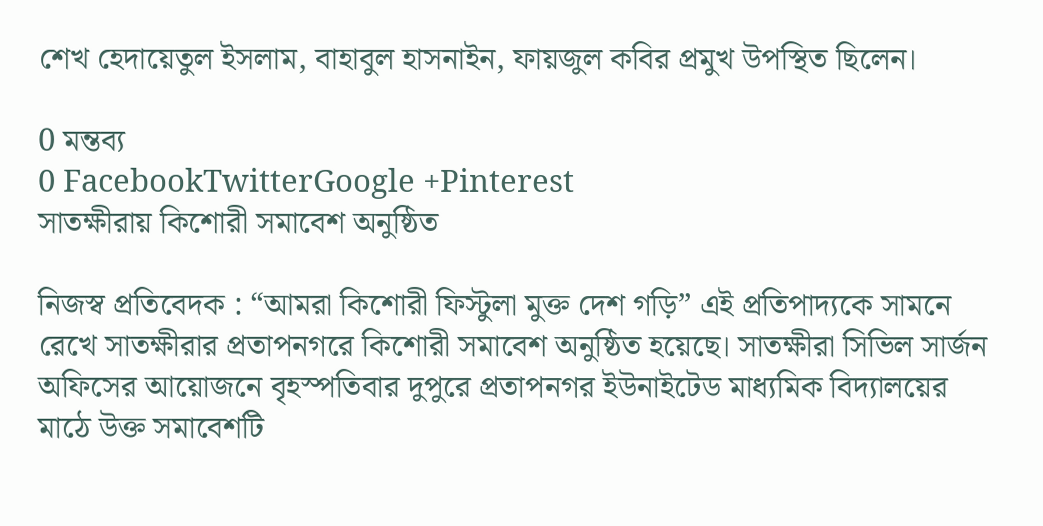শেখ হেদায়েতুল ইসলাম, বাহাবুল হাসনাইন, ফায়জুল কবির প্রমুখ উপস্থিত ছিলেন।

0 মন্তব্য
0 FacebookTwitterGoogle +Pinterest
সাতক্ষীরায় কিশোরী সমাবেশ অনুষ্ঠিত

নিজস্ব প্রতিবেদক : “আমরা কিশোরী ফিস্টুলা মুক্ত দেশ গড়ি” এই প্রতিপাদ্যকে সামনে রেখে সাতক্ষীরার প্রতাপনগরে কিশোরী সমাবেশ অনুষ্ঠিত হয়েছে। সাতক্ষীরা সিভিল সার্জন অফিসের আয়োজনে বৃহস্পতিবার দুপুরে প্রতাপনগর ইউনাইটেড মাধ্যমিক বিদ্যালয়ের মাঠে উক্ত সমাবেশটি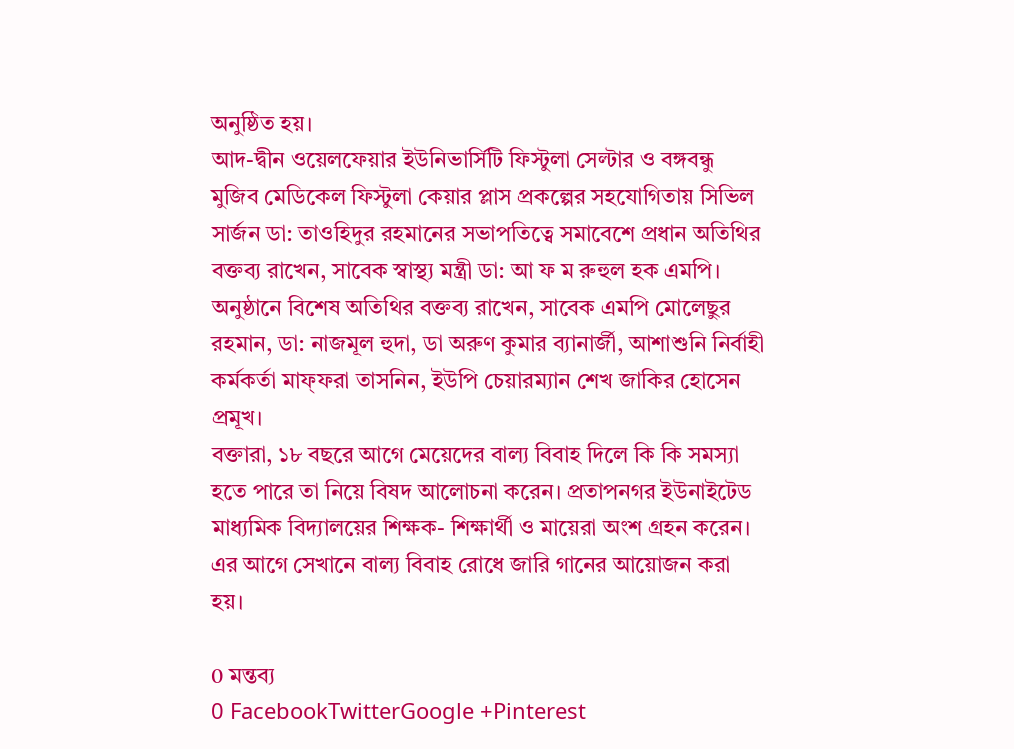অনুষ্ঠিত হয়।
আদ-দ্বীন ওয়েলফেয়ার ইউনিভার্সিটি ফিস্টুলা সেল্টার ও বঙ্গবন্ধু মুজিব মেডিকেল ফিস্টুলা কেয়ার প্লাস প্রকল্পের সহযোগিতায় সিভিল সার্জন ডা: তাওহিদুর রহমানের সভাপতিত্বে সমাবেশে প্রধান অতিথির বক্তব্য রাখেন, সাবেক স্বাস্থ্য মন্ত্রী ডা: আ ফ ম রুহুল হক এমপি। অনুষ্ঠানে বিশেষ অতিথির বক্তব্য রাখেন, সাবেক এমপি মোলেছুর রহমান, ডা: নাজমূল হুদা, ডা অরুণ কুমার ব্যানার্জী, আশাশুনি নির্বাহী কর্মকর্তা মাফ্ফরা তাসনিন, ইউপি চেয়ারম্যান শেখ জাকির হোসেন প্রমূখ।
বক্তারা, ১৮ বছরে আগে মেয়েদের বাল্য বিবাহ দিলে কি কি সমস্যা হতে পারে তা নিয়ে বিষদ আলোচনা করেন। প্রতাপনগর ইউনাইটেড মাধ্যমিক বিদ্যালয়ের শিক্ষক- শিক্ষার্থী ও মায়েরা অংশ গ্রহন করেন। এর আগে সেখানে বাল্য বিবাহ রোধে জারি গানের আয়োজন করা হয়।

0 মন্তব্য
0 FacebookTwitterGoogle +Pinterest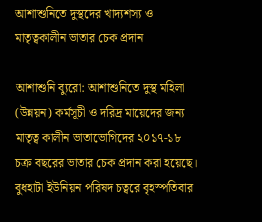আশাশুনিতে দুস্থদের খাদ্যশস্য ও মাতৃত্বকালীন ভাতার চেক প্রদান

আশাশুনি ব্যুরো: আশাশুনিতে দুস্থ মহিলা (উন্নয়ন) কর্মসূচী ও দরিদ্র মায়েদের জন্য মাতৃত্ব কালীন ভাতাভোগিদের ২০১৭-১৮ চক্র বছরের ভাতার চেক প্রদান করা হয়েছে। বুধহাটা ইউনিয়ন পরিষদ চত্বরে বৃহস্পতিবার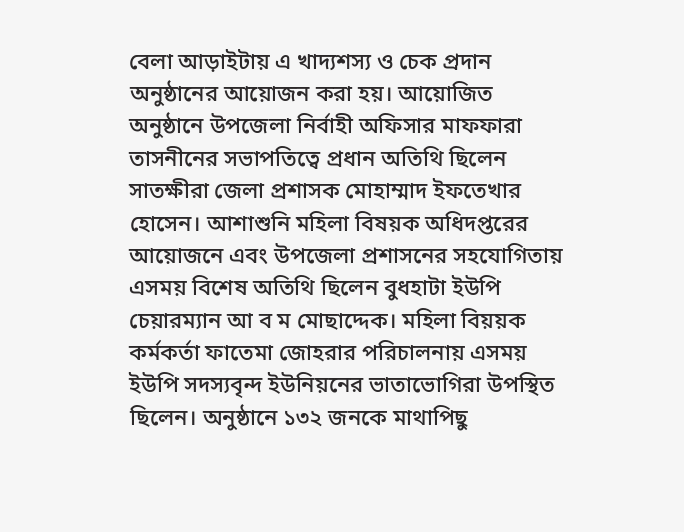বেলা আড়াইটায় এ খাদ্যশস্য ও চেক প্রদান অনুষ্ঠানের আয়োজন করা হয়। আয়োজিত অনুষ্ঠানে উপজেলা নির্বাহী অফিসার মাফফারা তাসনীনের সভাপতিত্বে প্রধান অতিথি ছিলেন সাতক্ষীরা জেলা প্রশাসক মোহাম্মাদ ইফতেখার হোসেন। আশাশুনি মহিলা বিষয়ক অধিদপ্তরের আয়োজনে এবং উপজেলা প্রশাসনের সহযোগিতায় এসময় বিশেষ অতিথি ছিলেন বুধহাটা ইউপি চেয়ারম্যান আ ব ম মোছাদ্দেক। মহিলা বিয়য়ক কর্মকর্তা ফাতেমা জোহরার পরিচালনায় এসময় ইউপি সদস্যবৃন্দ ইউনিয়নের ভাতাভোগিরা উপস্থিত ছিলেন। অনুষ্ঠানে ১৩২ জনকে মাথাপিছু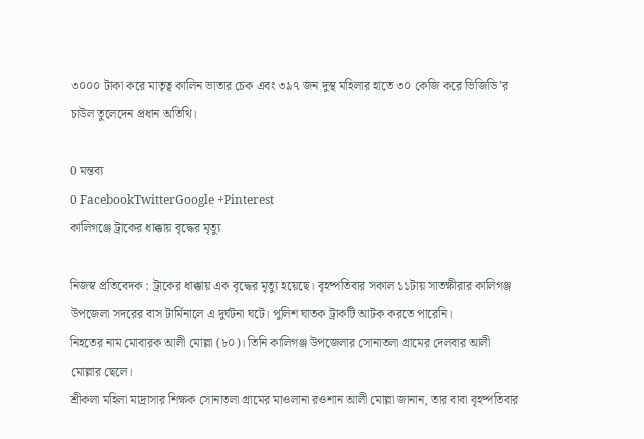৩০০০ টাকা করে মাতৃত্ব কালিন ভাতার চেক এবং ৩৯৭ জন দুস্থ মহিলার হাতে ৩০ কেজি করে ভিজিডি’র চাউল তুলেদেন প্রধান অতিথি।

0 মন্তব্য
0 FacebookTwitterGoogle +Pinterest
কালিগঞ্জে ট্রাকের ধাক্কায় বৃদ্ধের মৃত্যু

নিজস্ব প্রতিবেদক : ট্রাকের ধাক্কায় এক বৃদ্ধের মৃত্যু হয়েছে। বৃহষ্পতিবার সকাল ১১টায় সাতক্ষীরার কালিগঞ্জ উপজেলা সদরের বাস টার্মিনালে এ দুর্ঘটনা ঘটে। পুলিশ ঘাতক ট্রাকটি আটক করতে পারেনি।
নিহতের নাম মোবারক আলী মোল্লা (৮০)। তিনি কালিগঞ্জ উপজেলার সোনাতলা গ্রামের দেলবার আলী মোল্লার ছেলে।
শ্রীকলা মহিলা মাদ্রাসার শিক্ষক সোনাতলা গ্রামের মাওলানা রওশান আলী মোল্লা জানান, তার বাবা বৃহষ্পতিবার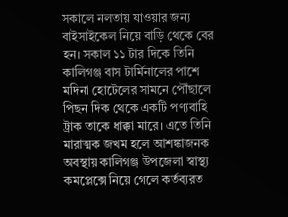সকালে নলতায় যাওয়ার জন্য বাইসাইকেল নিয়ে বাড়ি থেকে বের হন। সকাল ১১ টার দিকে তিনি কালিগঞ্জ বাস টার্মিনালের পাশে মদিনা হোটেলের সামনে পৌঁছালে পিছন দিক থেকে একটি পণ্যবাহি ট্রাক তাকে ধাক্কা মারে। এতে তিনি মারাত্মক জখম হলে আশঙ্কাজনক অবস্থায় কালিগঞ্জ উপজেলা স্বাস্থ্য কমপ্লেক্সে নিয়ে গেলে কর্তব্যরত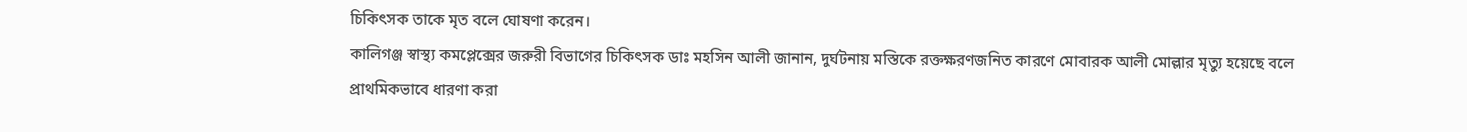চিকিৎসক তাকে মৃত বলে ঘোষণা করেন।
কালিগঞ্জ স্বাস্থ্য কমপ্লেক্সের জরুরী বিভাগের চিকিৎসক ডাঃ মহসিন আলী জানান, দুর্ঘটনায় মস্তিকে রক্তক্ষরণজনিত কারণে মোবারক আলী মোল্লার মৃত্যু হয়েছে বলে প্রাথমিকভাবে ধারণা করা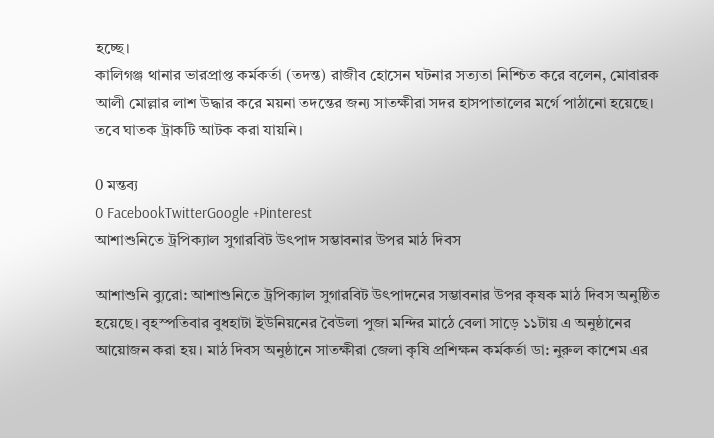হচ্ছে।
কালিগঞ্জ থানার ভারপ্রাপ্ত কর্মকর্তা (তদন্ত) রাজীব হোসেন ঘটনার সত্যতা নিশ্চিত করে বলেন, মোবারক আলী মোল্লার লাশ উদ্ধার করে ময়না তদন্তের জন্য সাতক্ষীরা সদর হাসপাতালের মর্গে পাঠানো হয়েছে। তবে ঘাতক ট্রাকটি আটক করা যায়নি।

0 মন্তব্য
0 FacebookTwitterGoogle +Pinterest
আশাশুনিতে ট্রপিক্যাল সুগারবিট উৎপাদ সম্ভাবনার উপর মাঠ দিবস

আশাশুনি ব্যুরো: আশাশুনিতে ট্রপিক্যাল সুগারবিট উৎপাদনের সম্ভাবনার উপর কৃষক মাঠ দিবস অনুষ্ঠিত হয়েছে। বৃহস্পতিবার বুধহাটা ইউনিয়নের বৈউলা পুজা মন্দির মাঠে বেলা সাড়ে ১১টায় এ অনুষ্ঠানের আয়োজন করা হয়। মাঠ দিবস অনুষ্ঠানে সাতক্ষীরা জেলা কৃষি প্রশিক্ষন কর্মকর্তা ডা: নুরুল কাশেম এর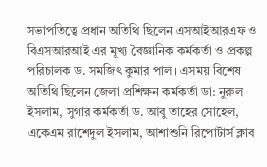সভাপতিত্বে প্রধান অতিথি ছিলেন এসআইআরএফ ও বিএসআরআই এর মূখ্য বৈজ্ঞানিক কর্মকর্তা ও প্রকল্প পরিচালক ড. সমজিৎ কুমার পাল। এসময় বিশেষ অতিথি ছিলেন জেলা প্রশিক্ষন কর্মকর্তা ডা: নুরুল ইসলাম, সুগার কর্মকর্তা ড. আবু তাহের সোহেল, একেএম রাশেদুল ইসলাম, আশাশুনি রিপোর্টার্স ক্লাব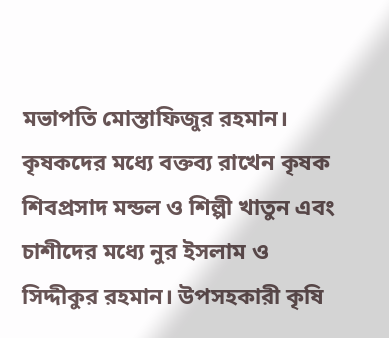মভাপতি মোস্তাফিজুর রহমান। কৃষকদের মধ্যে বক্তব্য রাখেন কৃষক শিবপ্রসাদ মন্ডল ও শিল্পী খাতুন এবং চাশীদের মধ্যে নুর ইসলাম ও সিদ্দীকুর রহমান। উপসহকারী কৃষি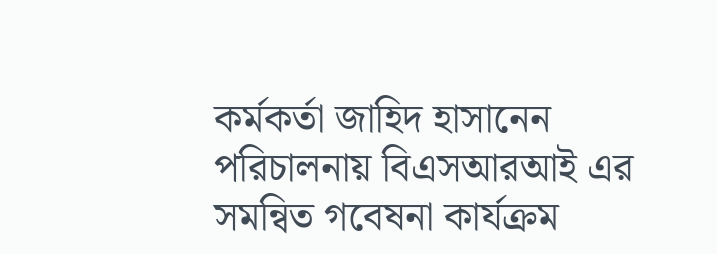কর্মকর্তা জাহিদ হাসানেন পরিচালনায় বিএসআরআই এর সমন্বিত গবেষনা কার্যক্রম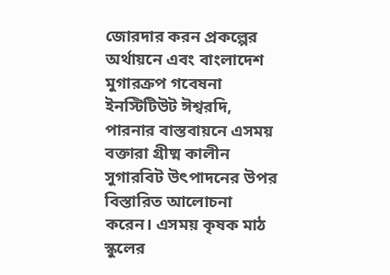জোরদার করন প্রকল্পের অর্থায়নে এবং বাংলাদেশ মুগারক্রপ গবেষনা ইনস্টিটিউট ঈশ্বরদি, পারনার বাস্তবায়নে এসময় বক্তারা গ্রীষ্ম কালীন সুগারবিট উৎপাদনের উপর বিস্তারিত আলোচনা করেন। এসময় কৃষক মাঠ স্কুলের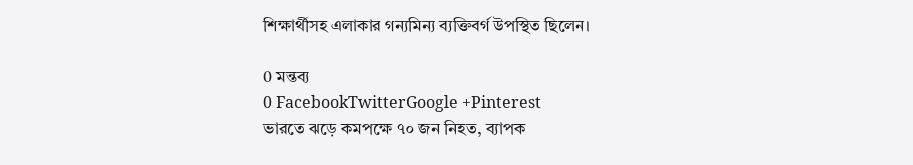শিক্ষার্থীসহ এলাকার গন্যমিন্য ব্যক্তিবর্গ উপস্থিত ছিলেন।

0 মন্তব্য
0 FacebookTwitterGoogle +Pinterest
ভারতে ঝড়ে কমপক্ষে ৭০ জন নিহত, ব্যাপক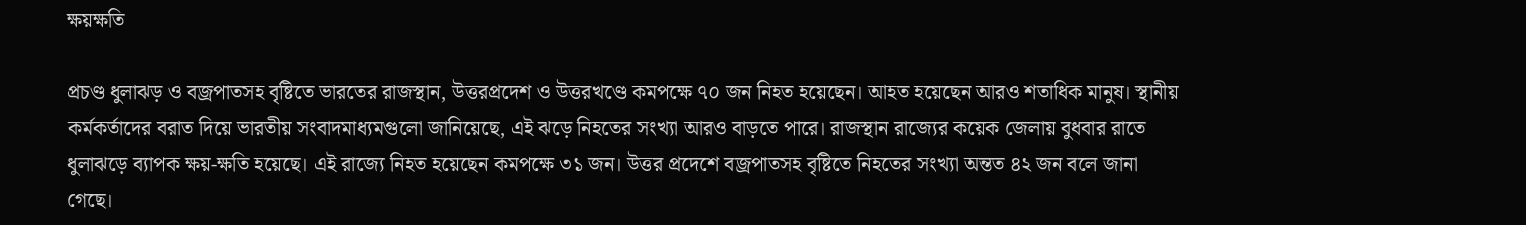ক্ষয়ক্ষতি

প্রচণ্ড ধুলাঝড় ও বজ্রপাতসহ বৃষ্টিতে ভারতের রাজস্থান, উত্তরপ্রদেশ ও উত্তরখণ্ডে কমপক্ষে ৭০ জন নিহত হয়েছেন। আহত হয়েছেন আরও শতাধিক মানুষ। স্থানীয় কর্মকর্তাদের বরাত দিয়ে ভারতীয় সংবাদমাধ্যমগুলো জানিয়েছে, এই ঝড়ে নিহতের সংখ্যা আরও বাড়তে পারে। রাজস্থান রাজ্যের কয়েক জেলায় ‍বুধবার রাতে ধুলাঝড়ে ব্যাপক ক্ষয়-ক্ষতি হয়েছে। এই রাজ্যে নিহত হয়েছেন কমপক্ষে ৩১ জন। উত্তর প্রদেশে বজ্রপাতসহ বৃষ্টিতে নিহতের সংখ্যা অন্তত ৪২ জন বলে জানা গেছে।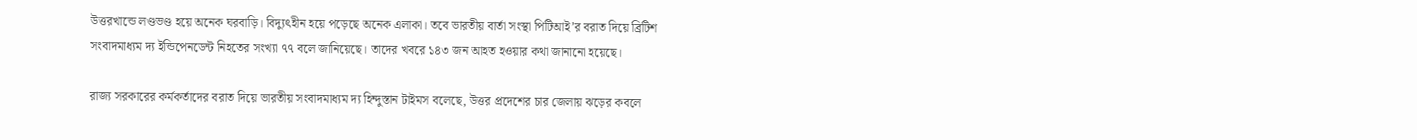উত্তরখান্ডে লণ্ডভণ্ড হয়ে অনেক ঘরবাড়ি। বিদ্যুৎহীন হয়ে পড়েছে অনেক এলাকা। তবে ভারতীয় বার্তা সংস্থা পিটিআই’র বরাত দিয়ে ব্রিটিশ সংবাদমাধ্যম দ্য ইন্ডিপেনডেন্ট নিহতের সংখ্যা ৭৭ বলে জানিয়েছে। তাদের খবরে ১৪৩ জন আহত হওয়ার কথা জানানো হয়েছে।

রাজ্য সরকারের কর্মকর্তাদের বরাত দিয়ে ভারতীয় সংবাদমাধ্যম দ্য হিন্দুস্তান টাইমস বলেছে, উত্তর প্রদেশের চার জেলায় ঝড়ের কবলে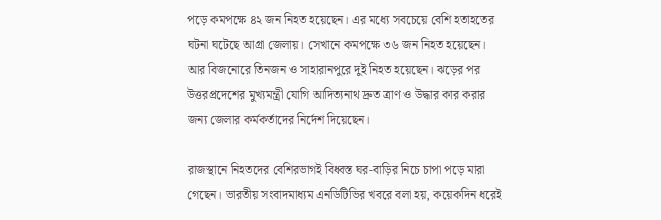পড়ে কমপক্ষে ৪২ জন নিহত হয়েছেন। এর মধ্যে সবচেয়ে বেশি হতাহতের ঘটনা ঘটেছে আগ্রা জেলায়। সেখানে কমপক্ষে ৩৬ জন নিহত হয়েছেন। আর বিজনোরে তিনজন ও সাহারানপুরে দুই নিহত হয়েছেন। ঝড়ের পর উত্তরপ্রদেশের মুখ্যমন্ত্রী যোগি আদিত্যনাথ দ্রুত ত্রাণ ও উদ্ধার কার করার জন্য জেলার কর্মকর্তাদের নির্দেশ দিয়েছেন।

রাজস্থানে নিহতদের বেশিরভাগই বিধ্বস্ত ঘর-বাড়ির নিচে চাপা পড়ে মারা গেছেন। ভারতীয় সংবাদমাধ্যম এনডিটিভির খবরে বলা হয়, কয়েকদিন ধরেই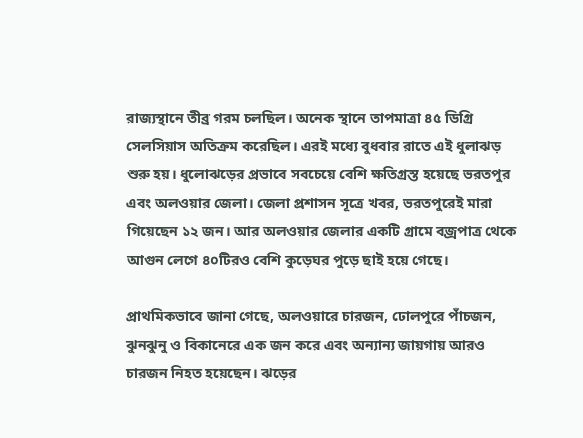রাজ্যস্থানে তীব্র গরম চলছিল। অনেক স্থানে তাপমাত্রা ৪৫ ডিগ্রি সেলসিয়াস অতিক্রম করেছিল। এরই মধ্যে বুধবার রাতে এই ধুলাঝড় শুরু হয়। ধুলোঝড়ের প্রভাবে সবচেয়ে বেশি ক্ষতিগ্রস্ত হয়েছে ভরতপুর এবং অলওয়ার জেলা। জেলা প্রশাসন সূত্রে খবর, ভরতপুরেই মারা গিয়েছেন ১২ জন। আর অলওয়ার জেলার একটি গ্রামে বজ্রপাত্র থেকে আগুন লেগে ৪০টিরও বেশি কুড়েঘর পুড়ে ছাই হয়ে গেছে।

প্রাথমিকভাবে জানা গেছে, অলওয়ারে চারজন, ঢোলপুরে পাঁচজন, ঝুনঝুনু ও বিকানেরে এক জন করে এবং অন্যান্য জায়গায় আরও চারজন নিহত হয়েছেন। ঝড়ের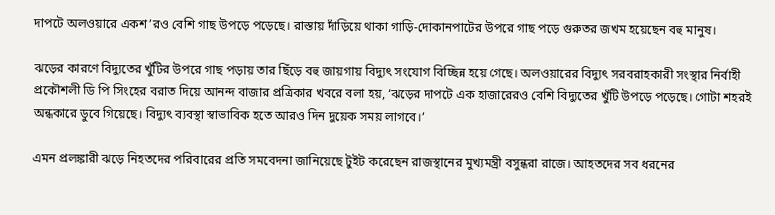দাপটে অলওয়ারে একশ’রও বেশি গাছ উপড়ে পড়েছে। রাস্তায় দাঁড়িয়ে থাকা গাড়ি-দোকানপাটের উপরে গাছ পড়ে গুরুতর জখম হয়েছেন বহু মানুষ।

ঝড়ের কারণে বিদ্যুতের খুঁটির উপরে গাছ পড়ায় তার ছিঁড়ে বহু জায়গায় বিদ্যুৎ সংযোগ বিচ্ছিন্ন হয়ে গেছে। অলওয়ারের বিদ্যুৎ সরবরাহকারী সংস্থার নির্বাহী প্রকৌশলী ডি পি সিংহের বরাত দিয়ে আনন্দ বাজার প্রত্রিকার খবরে বলা হয়, ‘ঝড়ের দাপটে এক হাজারেরও বেশি বিদ্যুতের খুঁটি উপড়ে পড়েছে। গোটা শহরই অন্ধকারে ডুবে গিয়েছে। বিদ্যুৎ ব্যবস্থা স্বাভাবিক হতে আরও দিন দুয়েক সময় লাগবে।’

এমন প্রলঙ্কারী ঝড়ে নিহতদের পরিবারের প্রতি সমবেদনা জানিয়েছে টুইট করেছেন রাজস্থানের মুখ্যমন্ত্রী বসুন্ধরা রাজে। আহতদের সব ধরনের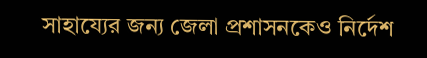সাহায্যের জন্য জেলা প্রশাসনকেও নির্দেশ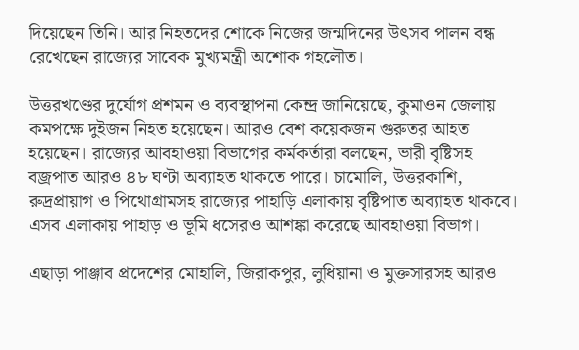দিয়েছেন তিনি। আর নিহতদের শোকে নিজের জন্মদিনের উৎসব পালন বন্ধ রেখেছেন রাজ্যের সাবেক মুখ্যমন্ত্রী অশোক গহলৌত।

উত্তরখণ্ডের দুর্যোগ প্রশমন ও ব্যবস্থাপনা কেন্দ্র জানিয়েছে, কুমাওন জেলায় কমপক্ষে দুইজন নিহত হয়েছেন। আরও বেশ কয়েকজন গুরুতর আহত হয়েছেন। রাজ্যের আবহাওয়া বিভাগের কর্মকর্তারা বলছেন, ভারী বৃষ্টিসহ বজ্রপাত আরও ৪৮ ঘণ্টা অব্যাহত থাকতে পারে। চামোলি, উত্তরকাশি, রুদ্রপ্রায়াগ ও পিথোগ্রামসহ রাজ্যের পাহাড়ি এলাকায় বৃষ্টিপাত অব্যাহত থাকবে। এসব এলাকায় পাহাড় ও ভূমি ধসেরও আশঙ্কা করেছে আবহাওয়া বিভাগ।

এছাড়া পাঞ্জাব প্রদেশের মোহালি, জিরাকপুর, লুধিয়ানা ও মুক্তসারসহ আরও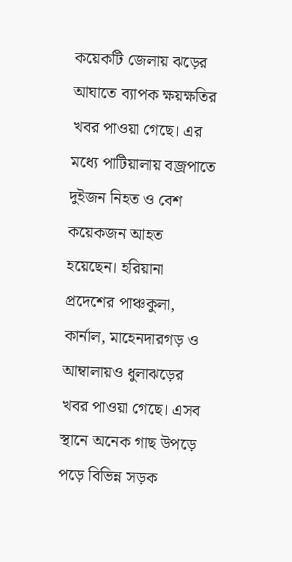কয়েকটি জেলায় ঝড়ের আঘাতে ব্যাপক ক্ষয়ক্ষতির খবর পাওয়া গেছে। এর মধ্যে পাটিয়ালায় বজ্রপাতে দুইজন নিহত ও বেশ কয়েকজন আহত হয়েছেন। হরিয়ানা প্রদেশের পাঞ্চকুলা, কার্নাল, মাহেনদারগড় ও আম্বালায়ও ধুলাঝড়ের খবর পাওয়া গেছে। এসব স্থানে অনেক গাছ উপড়ে পড়ে বিভিন্ন সড়ক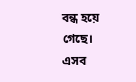বন্ধ হয়ে গেছে। এসব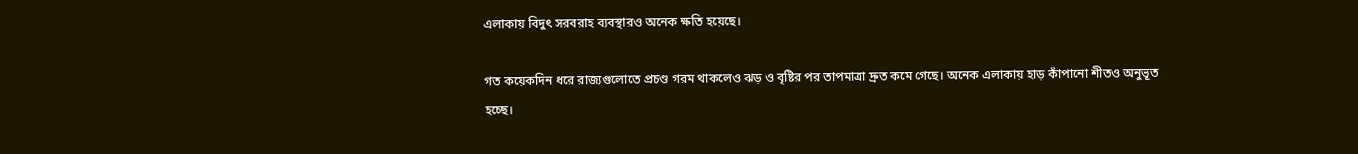এলাকায় বিদুৎ সরবরাহ ব্যবস্থারও অনেক ক্ষতি হয়েছে।

গত কয়েকদিন ধরে রাজ্যগুলোতে প্রচণ্ড গরম থাকলেও ঝড় ও বৃষ্টির পর তাপমাত্রা দ্রুত কমে গেছে। অনেক এলাকায় হাড় কাঁপানো শীতও অনুভূত হচ্ছে।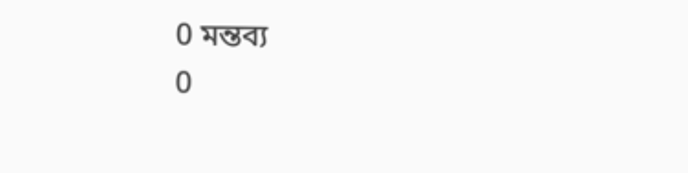0 মন্তব্য
0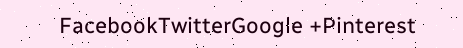FacebookTwitterGoogle +Pinterest